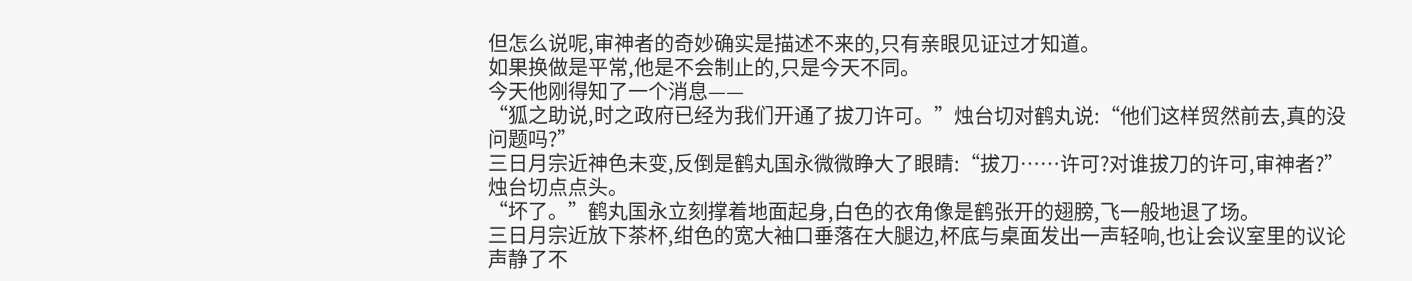但怎么说呢,审神者的奇妙确实是描述不来的,只有亲眼见证过才知道。
如果换做是平常,他是不会制止的,只是今天不同。
今天他刚得知了一个消息——
“狐之助说,时之政府已经为我们开通了拔刀许可。”烛台切对鹤丸说:“他们这样贸然前去,真的没问题吗?”
三日月宗近神色未变,反倒是鹤丸国永微微睁大了眼睛:“拔刀……许可?对谁拔刀的许可,审神者?”
烛台切点点头。
“坏了。”鹤丸国永立刻撑着地面起身,白色的衣角像是鹤张开的翅膀,飞一般地退了场。
三日月宗近放下茶杯,绀色的宽大袖口垂落在大腿边,杯底与桌面发出一声轻响,也让会议室里的议论声静了不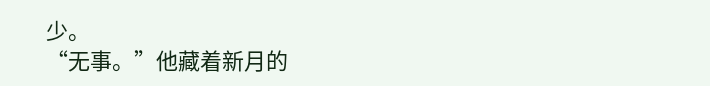少。
“无事。”他藏着新月的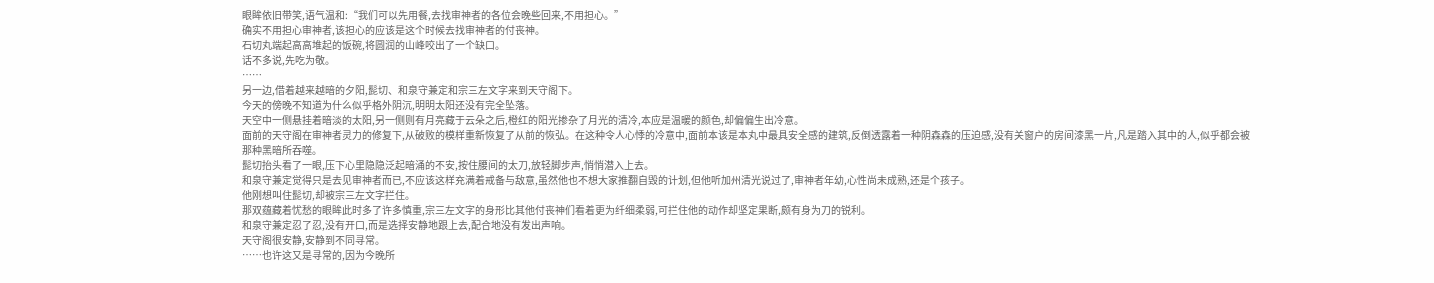眼眸依旧带笑,语气温和:“我们可以先用餐,去找审神者的各位会晚些回来,不用担心。”
确实不用担心审神者,该担心的应该是这个时候去找审神者的付丧神。
石切丸端起高高堆起的饭碗,将圆润的山峰咬出了一个缺口。
话不多说,先吃为敬。
……
另一边,借着越来越暗的夕阳,髭切、和泉守兼定和宗三左文字来到天守阁下。
今天的傍晚不知道为什么似乎格外阴沉,明明太阳还没有完全坠落。
天空中一侧悬挂着暗淡的太阳,另一侧则有月亮藏于云朵之后,橙红的阳光掺杂了月光的清冷,本应是温暖的颜色,却偏偏生出冷意。
面前的天守阁在审神者灵力的修复下,从破败的模样重新恢复了从前的恢弘。在这种令人心悸的冷意中,面前本该是本丸中最具安全感的建筑,反倒透露着一种阴森森的压迫感,没有关窗户的房间漆黑一片,凡是踏入其中的人,似乎都会被那种黑暗所吞噬。
髭切抬头看了一眼,压下心里隐隐泛起暗涌的不安,按住腰间的太刀,放轻脚步声,悄悄潜入上去。
和泉守兼定觉得只是去见审神者而已,不应该这样充满着戒备与敌意,虽然他也不想大家推翻自毁的计划,但他听加州清光说过了,审神者年幼,心性尚未成熟,还是个孩子。
他刚想叫住髭切,却被宗三左文字拦住。
那双蕴藏着忧愁的眼眸此时多了许多慎重,宗三左文字的身形比其他付丧神们看着更为纤细柔弱,可拦住他的动作却坚定果断,颇有身为刀的锐利。
和泉守兼定忍了忍,没有开口,而是选择安静地跟上去,配合地没有发出声响。
天守阁很安静,安静到不同寻常。
……也许这又是寻常的,因为今晚所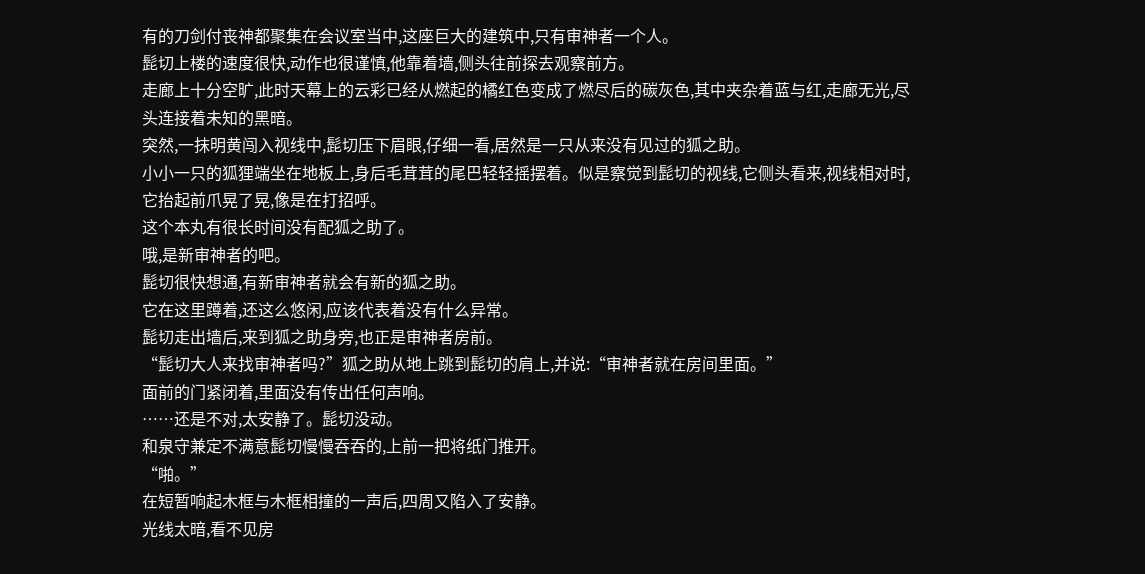有的刀剑付丧神都聚集在会议室当中,这座巨大的建筑中,只有审神者一个人。
髭切上楼的速度很快,动作也很谨慎,他靠着墙,侧头往前探去观察前方。
走廊上十分空旷,此时天幕上的云彩已经从燃起的橘红色变成了燃尽后的碳灰色,其中夹杂着蓝与红,走廊无光,尽头连接着未知的黑暗。
突然,一抹明黄闯入视线中,髭切压下眉眼,仔细一看,居然是一只从来没有见过的狐之助。
小小一只的狐狸端坐在地板上,身后毛茸茸的尾巴轻轻摇摆着。似是察觉到髭切的视线,它侧头看来,视线相对时,它抬起前爪晃了晃,像是在打招呼。
这个本丸有很长时间没有配狐之助了。
哦,是新审神者的吧。
髭切很快想通,有新审神者就会有新的狐之助。
它在这里蹲着,还这么悠闲,应该代表着没有什么异常。
髭切走出墙后,来到狐之助身旁,也正是审神者房前。
“髭切大人来找审神者吗?”狐之助从地上跳到髭切的肩上,并说:“审神者就在房间里面。”
面前的门紧闭着,里面没有传出任何声响。
……还是不对,太安静了。髭切没动。
和泉守兼定不满意髭切慢慢吞吞的,上前一把将纸门推开。
“啪。”
在短暂响起木框与木框相撞的一声后,四周又陷入了安静。
光线太暗,看不见房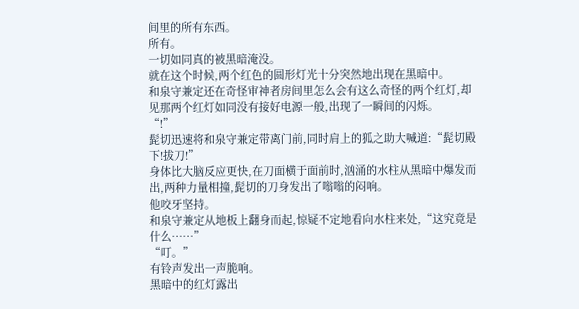间里的所有东西。
所有。
一切如同真的被黑暗淹没。
就在这个时候,两个红色的圆形灯光十分突然地出现在黑暗中。
和泉守兼定还在奇怪审神者房间里怎么会有这么奇怪的两个红灯,却见那两个红灯如同没有接好电源一般,出现了一瞬间的闪烁。
“!”
髭切迅速将和泉守兼定带离门前,同时肩上的狐之助大喊道:“髭切殿下!拔刀!”
身体比大脑反应更快,在刀面横于面前时,汹涌的水柱从黑暗中爆发而出,两种力量相撞,髭切的刀身发出了嗡嗡的闷响。
他咬牙坚持。
和泉守兼定从地板上翻身而起,惊疑不定地看向水柱来处,“这究竟是什么……”
“叮。”
有铃声发出一声脆响。
黑暗中的红灯露出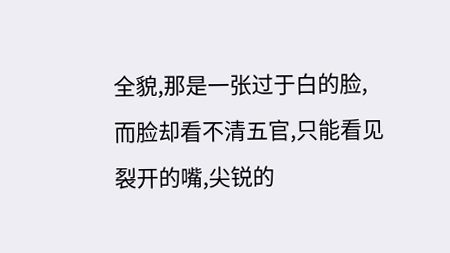全貌,那是一张过于白的脸,而脸却看不清五官,只能看见裂开的嘴,尖锐的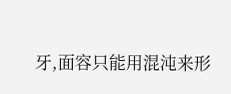牙,面容只能用混沌来形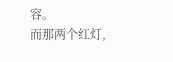容。
而那两个红灯,